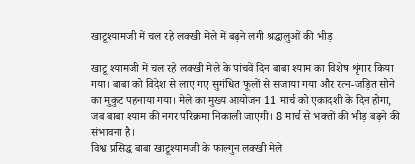खाटूश्यामजी में चल रहे लक्खी मेले में बढ़ने लगी श्रद्धालुओं की भीड़

खाटू श्यामजी में चल रहे लक्खी मेले के पांचवें दिन बाबा श्याम का विशेष शृंगार किया गया। बाबा को विदेश से लाए गए सुगंधित फूलों से सजाया गया और रत्न-जड़ित सोने का मुकुट पहनाया गया। मेले का मुख्य आयोजन 11 मार्च को एकादशी के दिन होगा, जब बाबा श्याम की नगर परिक्रमा निकाली जाएगी। 8 मार्च से भक्तों की भीड़ बढ़ने की संभावना है।
विश्व प्रसिद्ध बाबा खाटूश्यामजी के फाल्गुन लक्खी मेले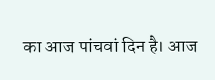का आज पांचवां दिन है। आज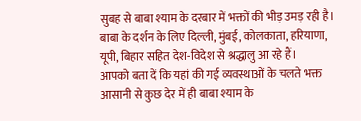सुबह से बाबा श्याम के दरबार में भक्तों की भीड़ उमड़ रही है। बाबा के दर्शन के लिए दिल्ली, मुंबई, कोलकाता, हरियाणा, यूपी, बिहार सहित देश-विदेश से श्रद्धालु आ रहे हैं।
आपको बता दें कि यहां की गई व्यवस्थाओं के चलते भक्त आसानी से कुछ देर में ही बाबा श्याम के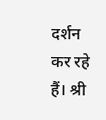दर्शन कर रहे हैं। श्री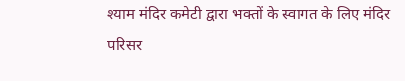श्याम मंदिर कमेटी द्वारा भक्तों के स्वागत के लिए मंदिर परिसर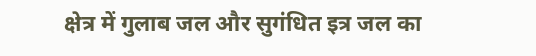क्षेत्र में गुलाब जल और सुगंधित इत्र जल का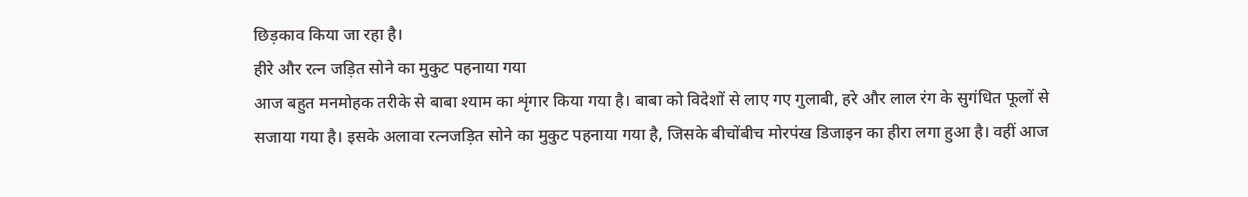छिड़काव किया जा रहा है।
हीरे और रत्न जड़ित सोने का मुकुट पहनाया गया
आज बहुत मनमोहक तरीके से बाबा श्याम का शृंगार किया गया है। बाबा को विदेशों से लाए गए गुलाबी, हरे और लाल रंग के सुगंधित फूलों से सजाया गया है। इसके अलावा रत्नजड़ित सोने का मुकुट पहनाया गया है, जिसके बीचोंबीच मोरपंख डिजाइन का हीरा लगा हुआ है। वहीं आज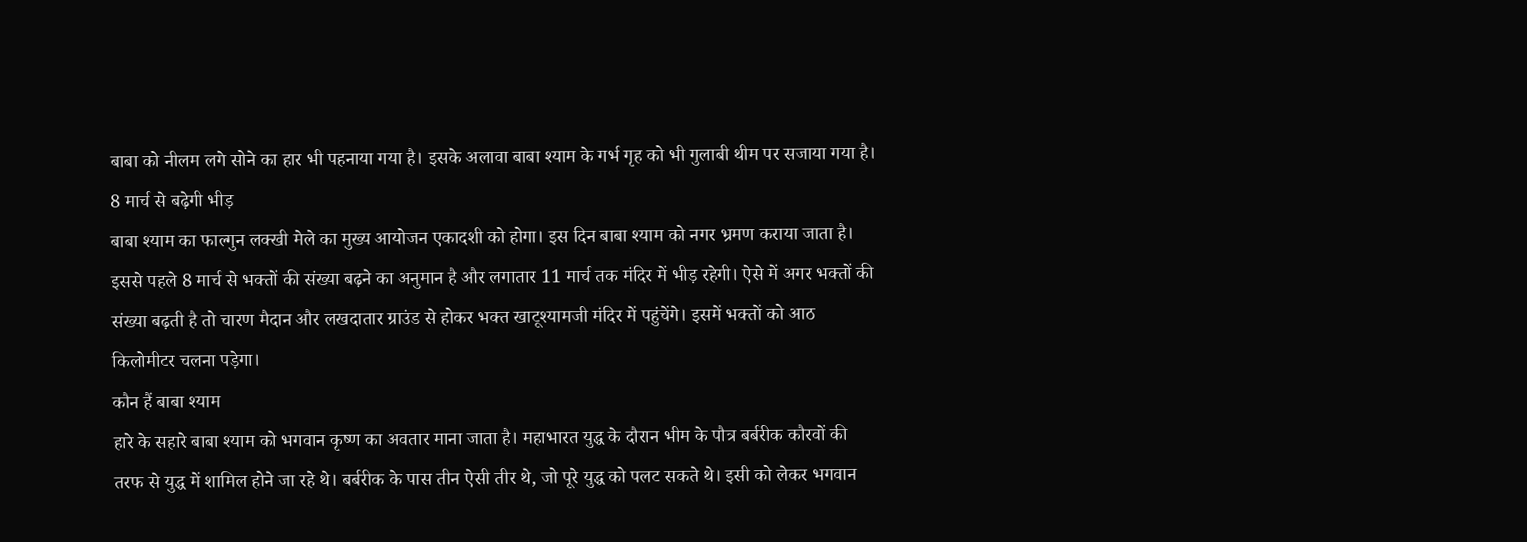बाबा को नीलम लगे सोने का हार भी पहनाया गया है। इसके अलावा बाबा श्याम के गर्भ गृह को भी गुलाबी थीम पर सजाया गया है।
8 मार्च से बढ़ेगी भीड़
बाबा श्याम का फाल्गुन लक्खी मेले का मुख्य आयोजन एकादशी को होगा। इस दिन बाबा श्याम को नगर भ्रमण कराया जाता है। इससे पहले 8 मार्च से भक्तों की संख्या बढ़ने का अनुमान है और लगातार 11 मार्च तक मंदिर में भीड़ रहेगी। ऐसे में अगर भक्तों की संख्या बढ़ती है तो चारण मैदान और लखदातार ग्राउंड से होकर भक्त खाटूश्यामजी मंदिर में पहुंचेंगे। इसमें भक्तों को आठ किलोमीटर चलना पड़ेगा।
कौन हैं बाबा श्याम
हारे के सहारे बाबा श्याम को भगवान कृष्ण का अवतार माना जाता है। महाभारत युद्ध के दौरान भीम के पौत्र बर्बरीक कौरवों की तरफ से युद्ध में शामिल होने जा रहे थे। बर्बरीक के पास तीन ऐसी तीर थे, जो पूरे युद्ध को पलट सकते थे। इसी को लेकर भगवान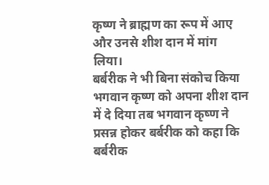कृष्ण ने ब्राह्मण का रूप में आए और उनसे शीश दान में मांग लिया।
बर्बरीक ने भी बिना संकोच किया भगवान कृष्ण को अपना शीश दान में दे दिया तब भगवान कृष्ण ने प्रसन्न होकर बर्बरीक को कहा कि बर्बरीक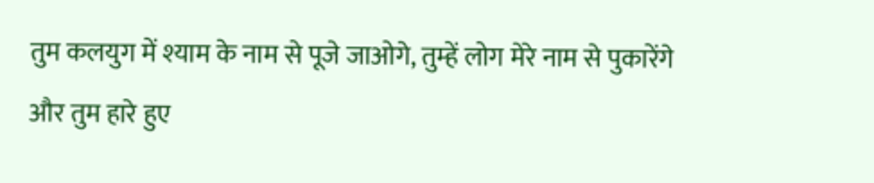तुम कलयुग में श्याम के नाम से पूजे जाओगे, तुम्हें लोग मेरे नाम से पुकारेंगे और तुम हारे हुए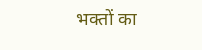भक्तों का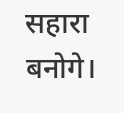सहारा बनोगे।